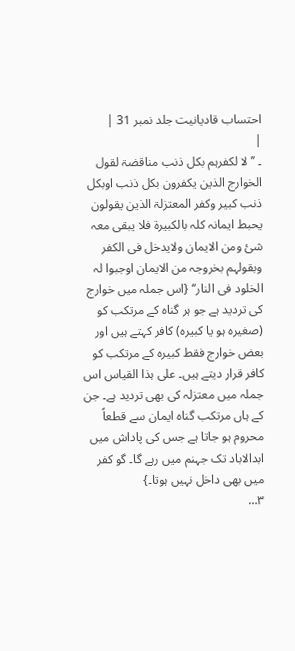احتساب قادیانیت جلد نمبر 31 |
|
۔ ’’لا لکفرہم بکل ذنب مناقضۃ لقول الخوارج الذین یکفرون بکل ذنب اوبکل ذنب کبیر وکفر المعتزلۃ الذین یقولون یحبط ایمانہ کلہ بالکبیرۃ فلا یبقی معہ شیٔ ومن الایمان ولایدخل فی الکفر وبقولہم بخروجہ من الایمان اوجبوا لہ الخلود فی النار‘‘ {اس جملہ میں خوارج کی تردید ہے جو ہر گناہ کے مرتکب کو (صغیرہ ہو یا کبیرہ) کافر کہتے ہیں اور بعض خوارج فقط کبیرہ کے مرتکب کو کافر قرار دیتے ہیں۔ علی ہذا القیاس اس جملہ میں معتزلہ کی بھی تردید ہے۔ جن کے ہاں مرتکب گناہ ایمان سے قطعاً محروم ہو جاتا ہے جس کی پاداش میں ابدالاباد تک جہنم میں رہے گا۔ گو کفر میں بھی داخل نہیں ہوتا۔}
۳…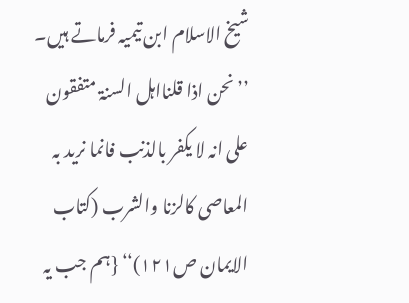شیخ الاسلام ابن تیمیہ فرماتے ہیں۔ ’’نحن اذا قلنااہل السنۃ متفقون علی انہ لا یکفر بالذنب فانما نرید بہ المعاصی کالزنا والشرب (کتاب الایمان ص۱۲۱)‘‘ {ہم جب یہ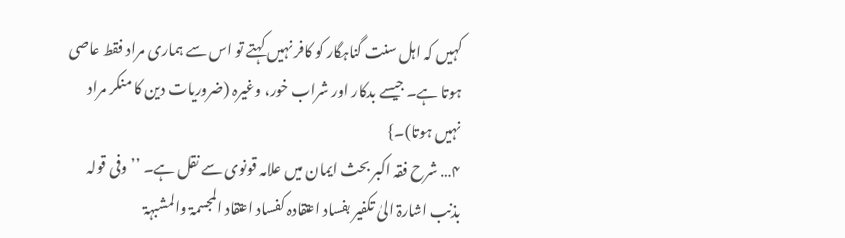کہیں کہ اہل سنت گناہگار کو کافر نہیں کہتے تو اس سے ہماری مراد فقط عاصی ہوتا ہے۔ جیسے بدکار اور شراب خور، وغیرہ (ضروریات دین کا منکر مراد نہیں ہوتا)۔}
۴… شرح فقہ اکبر بحث ایمان میں علامہ قونوی سے نقل ہے۔ ’’وفی قولہ بذنب اشارۃ الیٰ تکفیر بفساد اعتقادہ کفساد اعتقاد المجسمۃ والمشبہۃ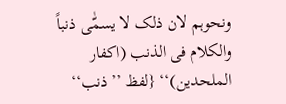ونحوہم لان ذلک لا یسمّٰی ذنباً والکلام فی الذنب (اکفار الملحدین)‘‘ {لفظ ’’ذنب‘‘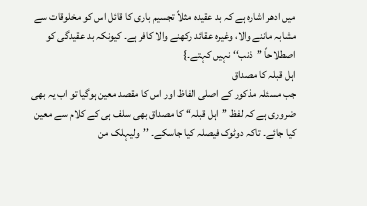میں ادھر اشارہ ہے کہ بد عقیدہ مثلاً تجسیم باری کا قائل اس کو مخلوقات سے مشابہ ماننے والا، وغیرہ عقائد رکھنے والا کافر ہے۔ کیونکہ بد عقیدگی کو اصطلاحاً ’’ذنب‘‘ نہیں کہتے۔}
اہل قبلہ کا مصداق
جب مسئلہ مذکور کے اصلی الفاظ اور اس کا مقصد معین ہوگیا تو اب یہ بھی ضروری ہے کہ لفظ ’’اہل قبلہ‘‘ کا مصداق بھی سلف ہی کے کلام سے معین کیا جائے۔ تاکہ دوٹوک فیصلہ کیا جاسکے۔ ’’ولیہلک من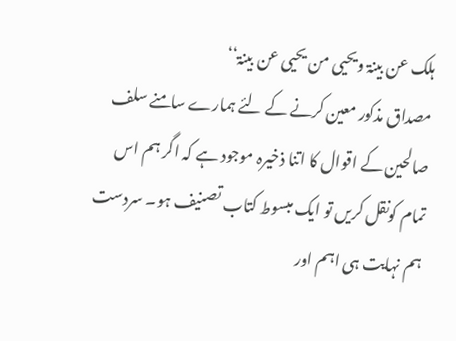ہلک عن بینۃ ویحیی من یحیی عن بینۃ‘‘
مصداق مذکور معین کرنے کے لئے ہمارے سامنے سلف صالحین کے اقوال کا اتنا ذخیرہ موجود ہے کہ اگر ہم اس تمام کونقل کریں تو ایک مبسوط کتاب تصنیف ہو۔ سردست ہم نہایت ہی اہم اور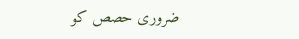ضروری حصص کو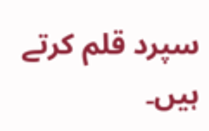سپرد قلم کرتے ہیں۔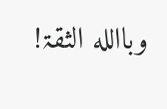وباالله الثقۃ!